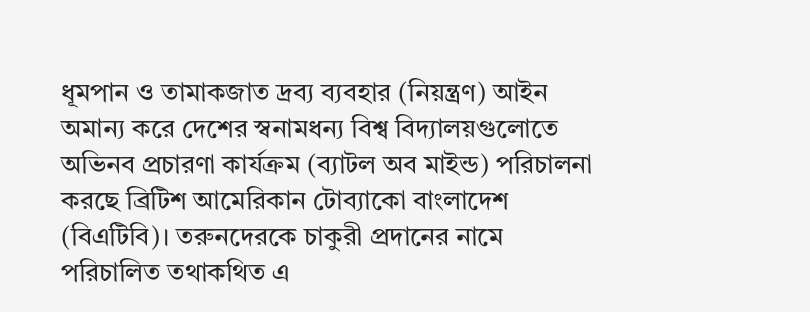ধূমপান ও তামাকজাত দ্রব্য ব্যবহার (নিয়ন্ত্রণ) আইন অমান্য করে দেশের স্বনামধন্য বিশ্ব বিদ্যালয়গুলোতে অভিনব প্রচারণা কার্যক্রম (ব্যাটল অব মাইন্ড) পরিচালনা করছে ব্রিটিশ আমেরিকান টোব্যাকো বাংলাদেশ (বিএটিবি)। তরুনদেরকে চাকুরী প্রদানের নামে পরিচালিত তথাকথিত এ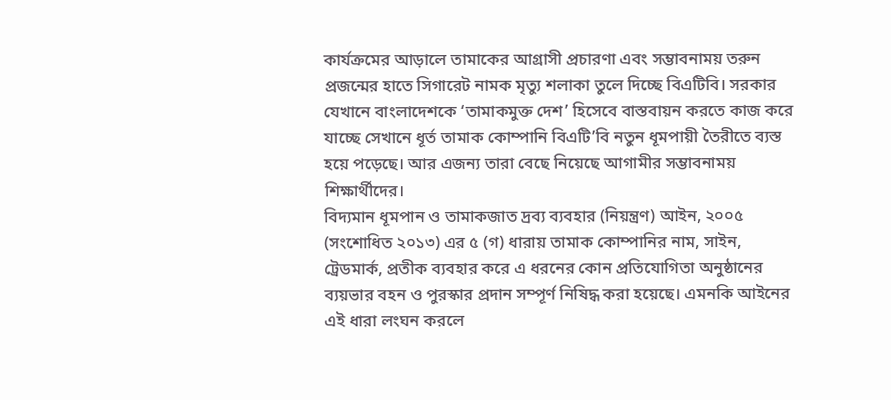কার্যক্রমের আড়ালে তামাকের আগ্রাসী প্রচারণা এবং সম্ভাবনাময় তরুন প্রজন্মের হাতে সিগারেট নামক মৃত্যু শলাকা তুলে দিচ্ছে বিএটিবি। সরকার যেখানে বাংলাদেশকে ‘তামাকমুক্ত দেশ’ হিসেবে বাস্তবায়ন করতে কাজ করে যাচ্ছে সেখানে ধূর্ত তামাক কোম্পানি বিএটি’বি নতুন ধূমপায়ী তৈরীতে ব্যস্ত হয়ে পড়েছে। আর এজন্য তারা বেছে নিয়েছে আগামীর সম্ভাবনাময় শিক্ষার্থীদের।
বিদ্যমান ধূমপান ও তামাকজাত দ্রব্য ব্যবহার (নিয়ন্ত্রণ) আইন, ২০০৫ (সংশোধিত ২০১৩) এর ৫ (গ) ধারায় তামাক কোম্পানির নাম, সাইন, ট্রেডমার্ক, প্রতীক ব্যবহার করে এ ধরনের কোন প্রতিযোগিতা অনুষ্ঠানের ব্যয়ভার বহন ও পুরস্কার প্রদান সম্পূর্ণ নিষিদ্ধ করা হয়েছে। এমনকি আইনের এই ধারা লংঘন করলে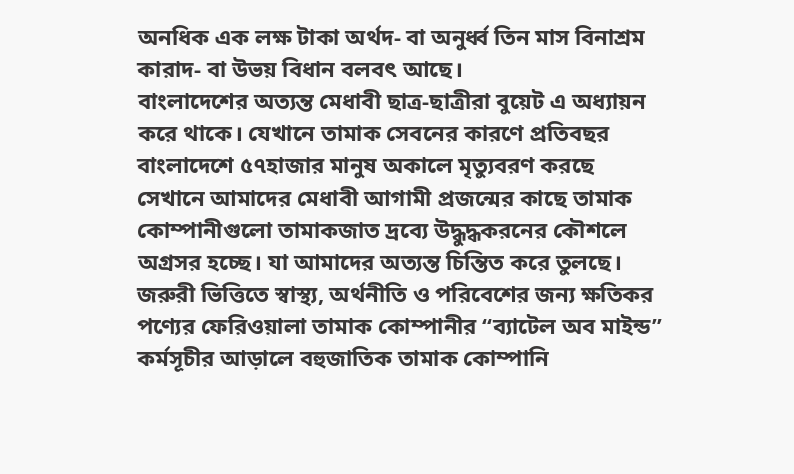অনধিক এক লক্ষ টাকা অর্থদ- বা অনুর্ধ্ব তিন মাস বিনাশ্রম কারাদ- বা উভয় বিধান বলবৎ আছে।
বাংলাদেশের অত্যন্ত মেধাবী ছাত্র-ছাত্রীরা বুয়েট এ অধ্যায়ন করে থাকে। যেখানে তামাক সেবনের কারণে প্রতিবছর বাংলাদেশে ৫৭হাজার মানুষ অকালে মৃত্যুবরণ করছে সেখানে আমাদের মেধাবী আগামী প্রজন্মের কাছে তামাক কোম্পানীগুলো তামাকজাত দ্রব্যে উদ্ধুদ্ধকরনের কৌশলে অগ্রসর হচ্ছে। যা আমাদের অত্যন্ত চিন্তিত করে তুলছে।
জরুরী ভিত্তিতে স্বাস্থ্য, অর্থনীতি ও পরিবেশের জন্য ক্ষতিকর পণ্যের ফেরিওয়ালা তামাক কোম্পানীর “ব্যাটেল অব মাইন্ড” কর্মসূচীর আড়ালে বহুজাতিক তামাক কোম্পানি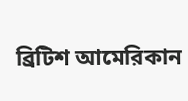ব্রিটিশ আমেরিকান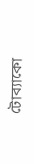টোব্যাকো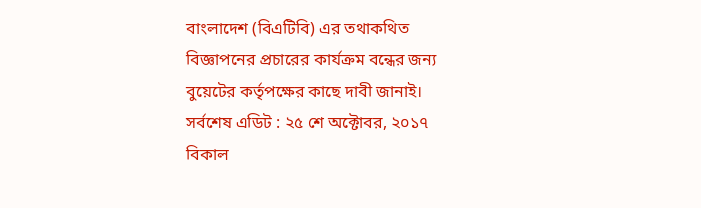বাংলাদেশ (বিএটিবি) এর তথাকথিত বিজ্ঞাপনের প্রচারের কার্যক্রম বন্ধের জন্য বুয়েটের কর্তৃপক্ষের কাছে দাবী জানাই।
সর্বশেষ এডিট : ২৫ শে অক্টোবর, ২০১৭ বিকাল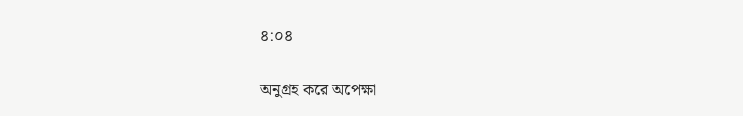৪:০৪

অনুগ্রহ করে অপেক্ষা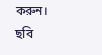করুন। ছবি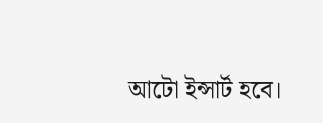আটো ইন্সার্ট হবে।